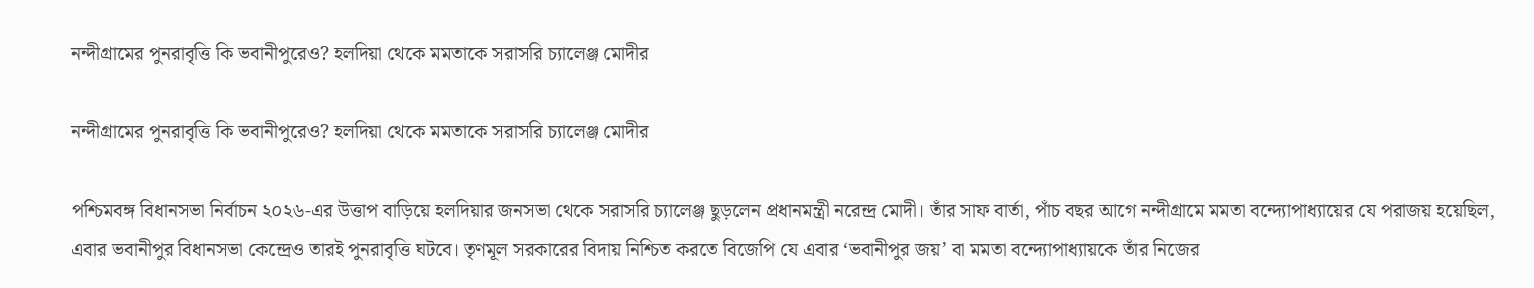নন্দীগ্রামের পুনরাবৃত্তি কি ভবানীপুরেও? হলদিয়া থেকে মমতাকে সরাসরি চ্যালেঞ্জ মোদীর

নন্দীগ্রামের পুনরাবৃত্তি কি ভবানীপুরেও? হলদিয়া থেকে মমতাকে সরাসরি চ্যালেঞ্জ মোদীর

পশ্চিমবঙ্গ বিধানসভা নির্বাচন ২০২৬-এর উত্তাপ বাড়িয়ে হলদিয়ার জনসভা থেকে সরাসরি চ্যালেঞ্জ ছুড়লেন প্রধানমন্ত্রী নরেন্দ্র মোদী। তাঁর সাফ বার্তা, পাঁচ বছর আগে নন্দীগ্রামে মমতা বন্দ্যোপাধ্যায়ের যে পরাজয় হয়েছিল, এবার ভবানীপুর বিধানসভা কেন্দ্রেও তারই পুনরাবৃত্তি ঘটবে। তৃণমূল সরকারের বিদায় নিশ্চিত করতে বিজেপি যে এবার ‘ভবানীপুর জয়’ বা মমতা বন্দ্যোপাধ্যায়কে তাঁর নিজের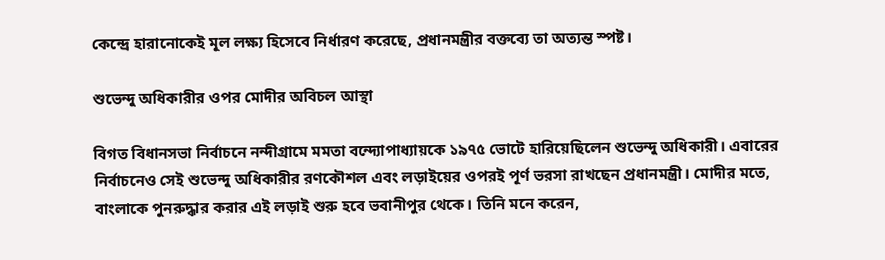কেন্দ্রে হারানোকেই মূল লক্ষ্য হিসেবে নির্ধারণ করেছে, প্রধানমন্ত্রীর বক্তব্যে তা অত্যন্ত স্পষ্ট।

শুভেন্দু অধিকারীর ওপর মোদীর অবিচল আস্থা

বিগত বিধানসভা নির্বাচনে নন্দীগ্রামে মমতা বন্দ্যোপাধ্যায়কে ১৯৭৫ ভোটে হারিয়েছিলেন শুভেন্দু অধিকারী। এবারের নির্বাচনেও সেই শুভেন্দু অধিকারীর রণকৌশল এবং লড়াইয়ের ওপরই পূর্ণ ভরসা রাখছেন প্রধানমন্ত্রী। মোদীর মতে, বাংলাকে পুনরুদ্ধার করার এই লড়াই শুরু হবে ভবানীপুর থেকে। তিনি মনে করেন,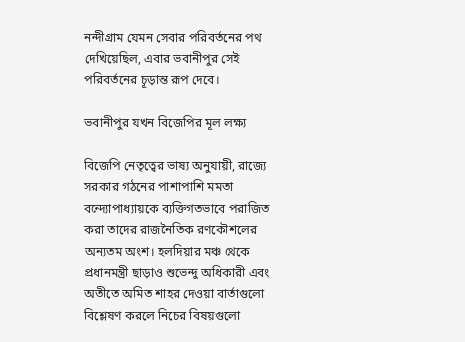নন্দীগ্রাম যেমন সেবার পরিবর্তনের পথ দেখিয়েছিল, এবার ভবানীপুর সেই পরিবর্তনের চূড়ান্ত রূপ দেবে।

ভবানীপুর যখন বিজেপির মূল লক্ষ্য

বিজেপি নেতৃত্বের ভাষ্য অনুযায়ী, রাজ্যে সরকার গঠনের পাশাপাশি মমতা বন্দ্যোপাধ্যায়কে ব্যক্তিগতভাবে পরাজিত করা তাদের রাজনৈতিক রণকৌশলের অন্যতম অংশ। হলদিয়ার মঞ্চ থেকে প্রধানমন্ত্রী ছাড়াও শুভেন্দু অধিকারী এবং অতীতে অমিত শাহর দেওয়া বার্তাগুলো বিশ্লেষণ করলে নিচের বিষয়গুলো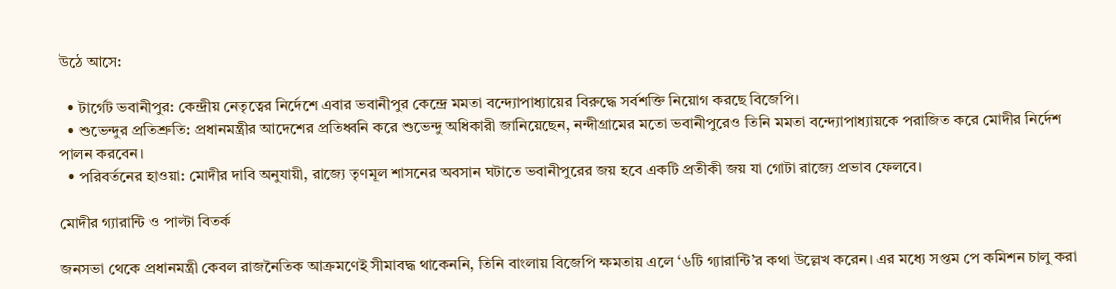উঠে আসে:

  • টার্গেট ভবানীপুর: কেন্দ্রীয় নেতৃত্বের নির্দেশে এবার ভবানীপুর কেন্দ্রে মমতা বন্দ্যোপাধ্যায়ের বিরুদ্ধে সর্বশক্তি নিয়োগ করছে বিজেপি।
  • শুভেন্দুর প্রতিশ্রুতি: প্রধানমন্ত্রীর আদেশের প্রতিধ্বনি করে শুভেন্দু অধিকারী জানিয়েছেন, নন্দীগ্রামের মতো ভবানীপুরেও তিনি মমতা বন্দ্যোপাধ্যায়কে পরাজিত করে মোদীর নির্দেশ পালন করবেন।
  • পরিবর্তনের হাওয়া: মোদীর দাবি অনুযায়ী, রাজ্যে তৃণমূল শাসনের অবসান ঘটাতে ভবানীপুরের জয় হবে একটি প্রতীকী জয় যা গোটা রাজ্যে প্রভাব ফেলবে।

মোদীর গ্যারান্টি ও পাল্টা বিতর্ক

জনসভা থেকে প্রধানমন্ত্রী কেবল রাজনৈতিক আক্রমণেই সীমাবদ্ধ থাকেননি, তিনি বাংলায় বিজেপি ক্ষমতায় এলে ‘৬টি গ্যারান্টি’র কথা উল্লেখ করেন। এর মধ্যে সপ্তম পে কমিশন চালু করা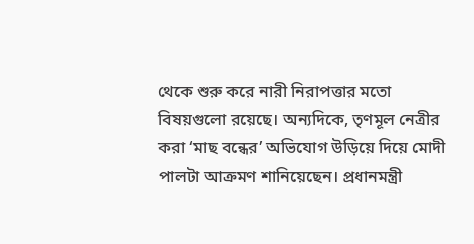থেকে শুরু করে নারী নিরাপত্তার মতো বিষয়গুলো রয়েছে। অন্যদিকে, তৃণমূল নেত্রীর করা ‘মাছ বন্ধের’ অভিযোগ উড়িয়ে দিয়ে মোদী পালটা আক্রমণ শানিয়েছেন। প্রধানমন্ত্রী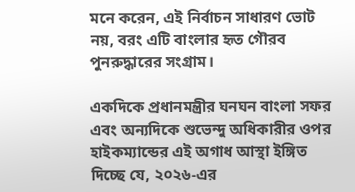মনে করেন, এই নির্বাচন সাধারণ ভোট নয়, বরং এটি বাংলার হৃত গৌরব পুনরুদ্ধারের সংগ্রাম।

একদিকে প্রধানমন্ত্রীর ঘনঘন বাংলা সফর এবং অন্যদিকে শুভেন্দু অধিকারীর ওপর হাইকম্যান্ডের এই অগাধ আস্থা ইঙ্গিত দিচ্ছে যে, ২০২৬-এর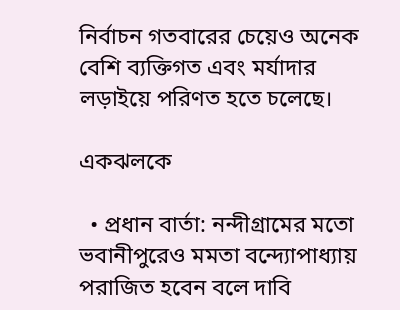নির্বাচন গতবারের চেয়েও অনেক বেশি ব্যক্তিগত এবং মর্যাদার লড়াইয়ে পরিণত হতে চলেছে।

একঝলকে

  • প্রধান বার্তা: নন্দীগ্রামের মতো ভবানীপুরেও মমতা বন্দ্যোপাধ্যায় পরাজিত হবেন বলে দাবি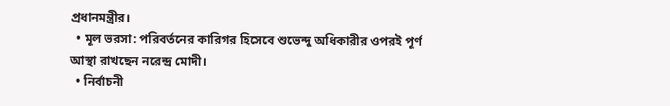প্রধানমন্ত্রীর।
  • মূল ভরসা: পরিবর্তনের কারিগর হিসেবে শুভেন্দু অধিকারীর ওপরই পূর্ণ আস্থা রাখছেন নরেন্দ্র মোদী।
  • নির্বাচনী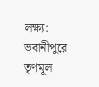লক্ষ্য: ভবানীপুরে তৃণমূল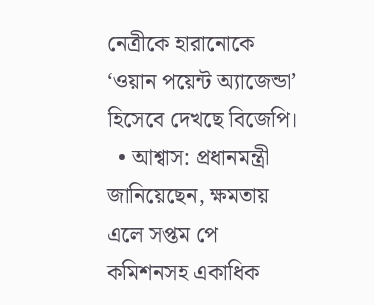নেত্রীকে হারানোকে ‘ওয়ান পয়েন্ট অ্যাজেন্ডা’ হিসেবে দেখছে বিজেপি।
  • আশ্বাস: প্রধানমন্ত্রী জানিয়েছেন, ক্ষমতায় এলে সপ্তম পে কমিশনসহ একাধিক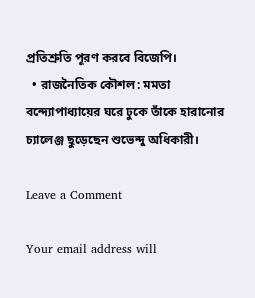প্রতিশ্রুতি পূরণ করবে বিজেপি।
  • রাজনৈতিক কৌশল: মমতা বন্দ্যোপাধ্যায়ের ঘরে ঢুকে তাঁকে হারানোর চ্যালেঞ্জ ছুড়েছেন শুভেন্দু অধিকারী।

Leave a Comment

Your email address will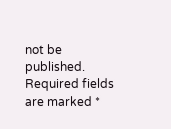not be published. Required fields are marked *